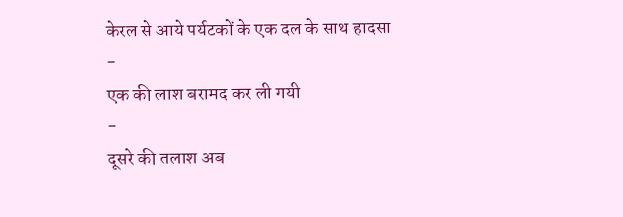केरल से आये पर्यटकों के एक दल के साथ हादसा
-
एक की लाश बरामद कर ली गयी
-
दूसरे की तलाश अब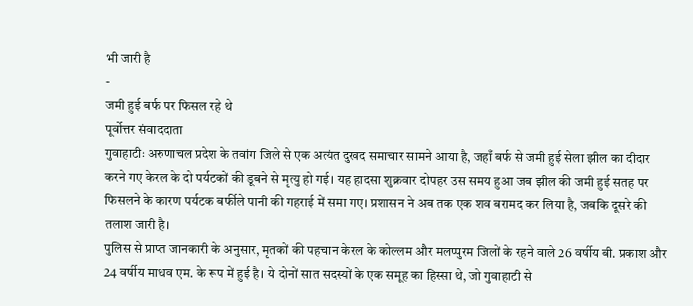भी जारी है
-
जमी हुई बर्फ पर फिसल रहे थे
पूर्वोत्तर संवाददाता
गुवाहाटीः अरुणाचल प्रदेश के तवांग जिले से एक अत्यंत दुखद समाचार सामने आया है, जहाँ बर्फ से जमी हुई सेला झील का दीदार करने गए केरल के दो पर्यटकों की डूबने से मृत्यु हो गई। यह हादसा शुक्रवार दोपहर उस समय हुआ जब झील की जमी हुई सतह पर फिसलने के कारण पर्यटक बर्फीले पानी की गहराई में समा गए। प्रशासन ने अब तक एक शव बरामद कर लिया है, जबकि दूसरे की तलाश जारी है।
पुलिस से प्राप्त जानकारी के अनुसार, मृतकों की पहचान केरल के कोल्लम और मलप्पुरम जिलों के रहने वाले 26 वर्षीय बी. प्रकाश और 24 वर्षीय माधव एम. के रूप में हुई है। ये दोनों सात सदस्यों के एक समूह का हिस्सा थे, जो गुवाहाटी से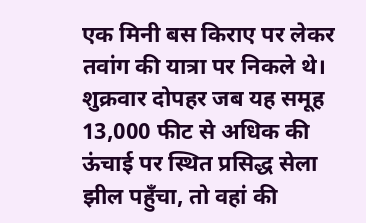एक मिनी बस किराए पर लेकर तवांग की यात्रा पर निकले थे।
शुक्रवार दोपहर जब यह समूह 13,000 फीट से अधिक की ऊंचाई पर स्थित प्रसिद्ध सेला झील पहुँचा, तो वहां की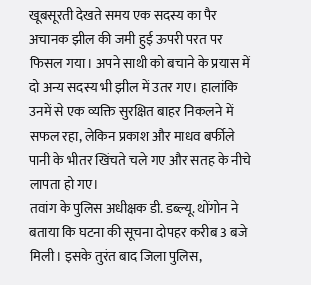खूबसूरती देखते समय एक सदस्य का पैर अचानक झील की जमी हुई ऊपरी परत पर फिसल गया। अपने साथी को बचाने के प्रयास में दो अन्य सदस्य भी झील में उतर गए। हालांकि उनमें से एक व्यक्ति सुरक्षित बाहर निकलने में सफल रहा, लेकिन प्रकाश और माधव बर्फीले पानी के भीतर खिंचते चले गए और सतह के नीचे लापता हो गए।
तवांग के पुलिस अधीक्षक डी. डब्ल्यू. थोंगोन ने बताया कि घटना की सूचना दोपहर करीब 3 बजे मिली। इसके तुरंत बाद जिला पुलिस,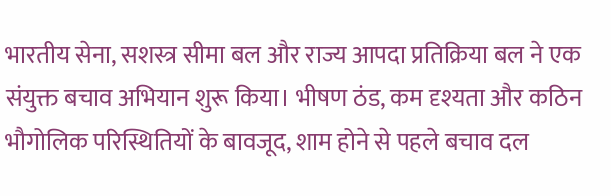भारतीय सेना, सशस्त्र सीमा बल और राज्य आपदा प्रतिक्रिया बल ने एक संयुक्त बचाव अभियान शुरू किया। भीषण ठंड, कम दृश्यता और कठिन भौगोलिक परिस्थितियों के बावजूद, शाम होने से पहले बचाव दल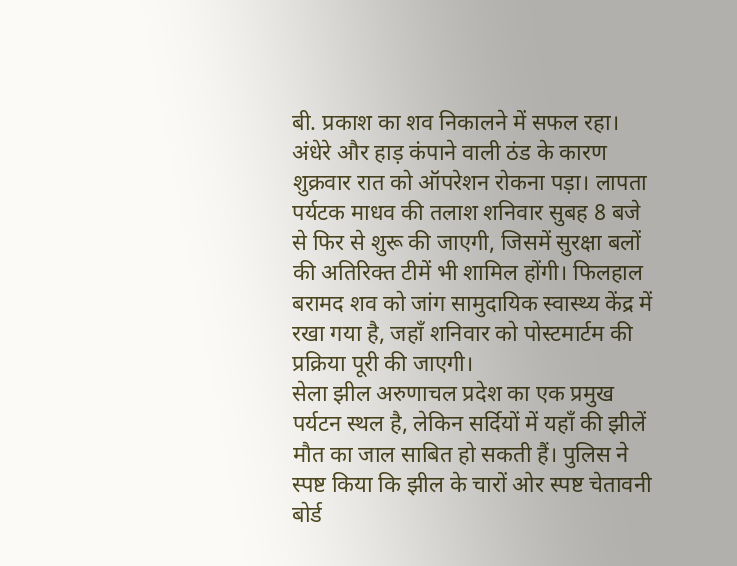बी. प्रकाश का शव निकालने में सफल रहा।
अंधेरे और हाड़ कंपाने वाली ठंड के कारण शुक्रवार रात को ऑपरेशन रोकना पड़ा। लापता पर्यटक माधव की तलाश शनिवार सुबह 8 बजे से फिर से शुरू की जाएगी, जिसमें सुरक्षा बलों की अतिरिक्त टीमें भी शामिल होंगी। फिलहाल बरामद शव को जांग सामुदायिक स्वास्थ्य केंद्र में रखा गया है, जहाँ शनिवार को पोस्टमार्टम की प्रक्रिया पूरी की जाएगी।
सेला झील अरुणाचल प्रदेश का एक प्रमुख पर्यटन स्थल है, लेकिन सर्दियों में यहाँ की झीलें मौत का जाल साबित हो सकती हैं। पुलिस ने स्पष्ट किया कि झील के चारों ओर स्पष्ट चेतावनी बोर्ड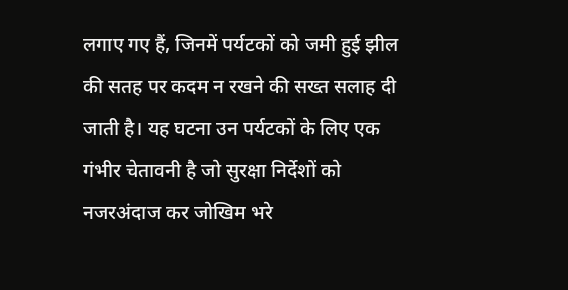लगाए गए हैं, जिनमें पर्यटकों को जमी हुई झील की सतह पर कदम न रखने की सख्त सलाह दी जाती है। यह घटना उन पर्यटकों के लिए एक गंभीर चेतावनी है जो सुरक्षा निर्देशों को नजरअंदाज कर जोखिम भरे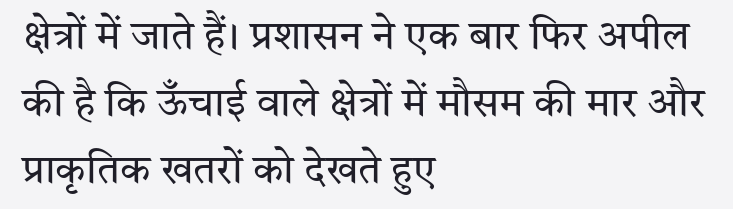क्षेत्रों में जाते हैं। प्रशासन ने एक बार फिर अपील की है कि ऊँचाई वाले क्षेत्रों में मौसम की मार और प्राकृतिक खतरों को देखते हुए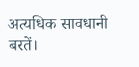अत्यधिक सावधानी बरतें।